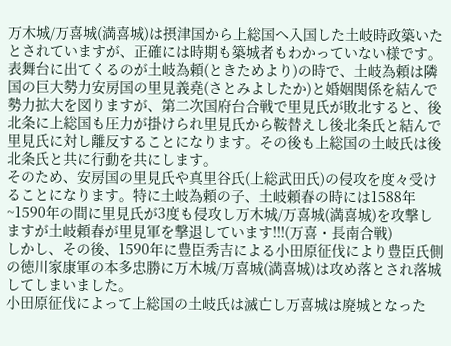万木城/万喜城(満喜城)は摂津国から上総国へ入国した土岐時政築いたとされていますが、正確には時期も築城者もわかっていない様です。
表舞台に出てくるのが土岐為頼(ときためより)の時で、土岐為頼は隣国の巨大勢力安房国の里見義堯(さとみよしたか)と婚姻関係を結んで勢力拡大を図りますが、第二次国府台合戦で里見氏が敗北すると、後北条に上総国も圧力が掛けられ里見氏から鞍替えし後北条氏と結んで里見氏に対し離反することになります。その後も上総国の土岐氏は後北条氏と共に行動を共にします。
そのため、安房国の里見氏や真里谷氏(上総武田氏)の侵攻を度々受けることになります。特に土岐為頼の子、土岐頼春の時には1588年~1590年の間に里見氏が3度も侵攻し万木城/万喜城(満喜城)を攻撃しますが土岐頼春が里見軍を撃退しています!!!(万喜・長南合戦)
しかし、その後、1590年に豊臣秀吉による小田原征伐により豊臣氏側の徳川家康軍の本多忠勝に万木城/万喜城(満喜城)は攻め落とされ落城してしまいました。
小田原征伐によって上総国の土岐氏は滅亡し万喜城は廃城となった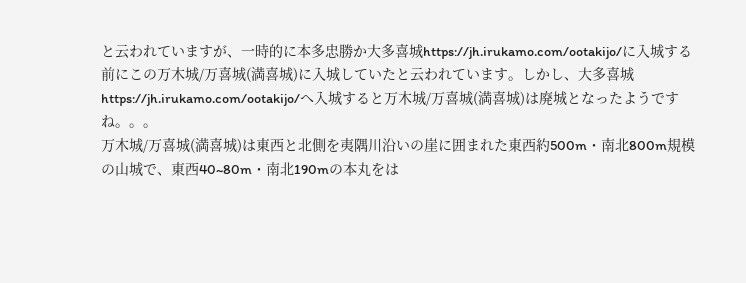と云われていますが、一時的に本多忠勝か大多喜城https://jh.irukamo.com/ootakijo/に入城する前にこの万木城/万喜城(満喜城)に入城していたと云われています。しかし、大多喜城https://jh.irukamo.com/ootakijo/へ入城すると万木城/万喜城(満喜城)は廃城となったようですね。。。
万木城/万喜城(満喜城)は東西と北側を夷隅川沿いの崖に囲まれた東西約500m・南北800m規模の山城で、東西40~80m・南北190mの本丸をは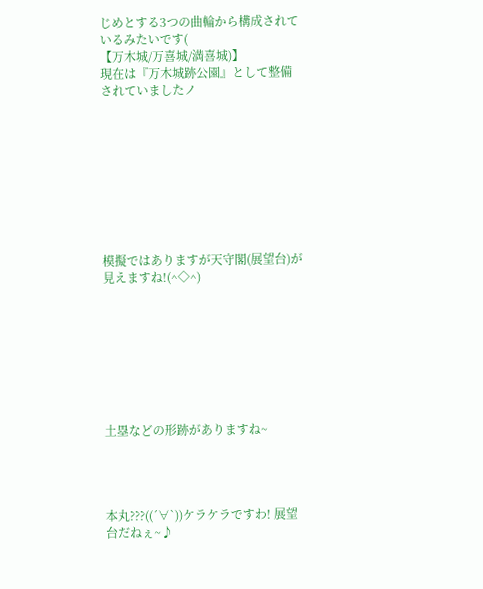じめとする3つの曲輪から構成されているみたいです(
【万木城/万喜城/満喜城)】
現在は『万木城跡公園』として整備されていましたノ









模擬ではありますが天守閣(展望台)が見えますね!(^◇^)








土塁などの形跡がありますね~




本丸???((´∀`))ケラケラですわ! 展望台だねぇ~♪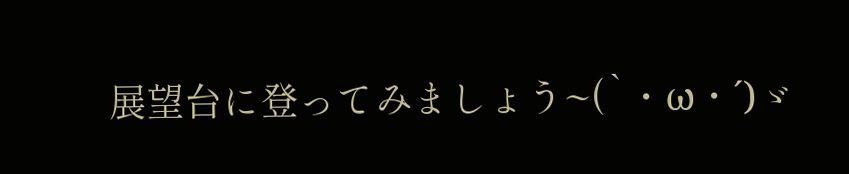展望台に登ってみましょう~(`・ω・´)ゞ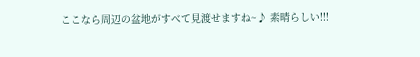ここなら周辺の盆地がすべて見渡せますね~♪ 素晴らしい!!!